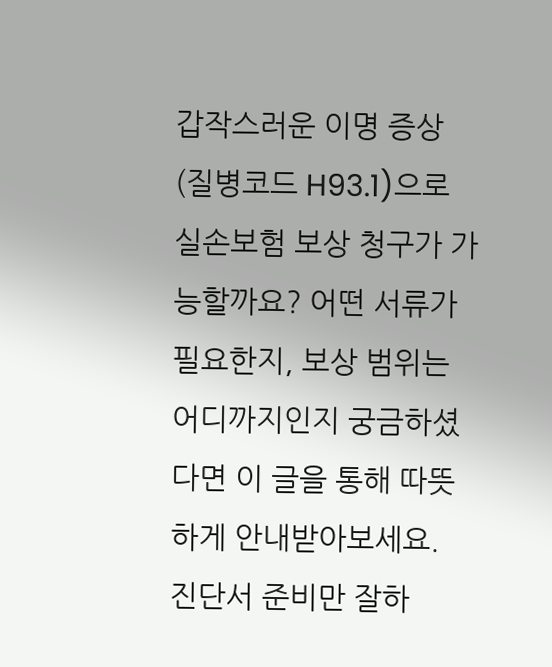갑작스러운 이명 증상 (질병코드 H93.1)으로 실손보험 보상 청구가 가능할까요? 어떤 서류가 필요한지, 보상 범위는 어디까지인지 궁금하셨다면 이 글을 통해 따뜻하게 안내받아보세요.
진단서 준비만 잘하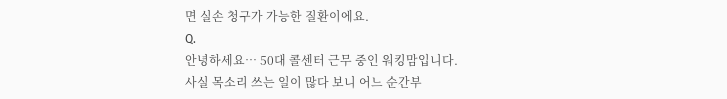면 실손 청구가 가능한 질환이에요.
Q.
안녕하세요… 50대 콜센터 근무 중인 워킹맘입니다.
사실 목소리 쓰는 일이 많다 보니 어느 순간부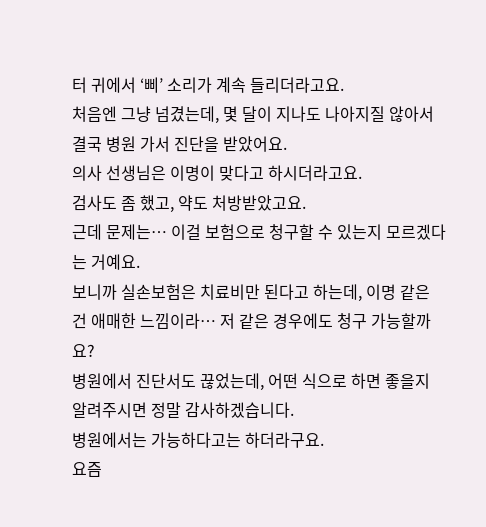터 귀에서 ‘삐’ 소리가 계속 들리더라고요.
처음엔 그냥 넘겼는데, 몇 달이 지나도 나아지질 않아서 결국 병원 가서 진단을 받았어요.
의사 선생님은 이명이 맞다고 하시더라고요.
검사도 좀 했고, 약도 처방받았고요.
근데 문제는… 이걸 보험으로 청구할 수 있는지 모르겠다는 거예요.
보니까 실손보험은 치료비만 된다고 하는데, 이명 같은 건 애매한 느낌이라… 저 같은 경우에도 청구 가능할까요?
병원에서 진단서도 끊었는데, 어떤 식으로 하면 좋을지 알려주시면 정말 감사하겠습니다.
병원에서는 가능하다고는 하더라구요.
요즘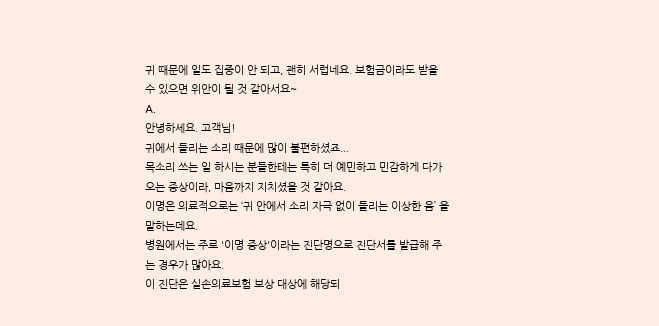귀 때문에 일도 집중이 안 되고, 괜히 서럽네요. 보험금이라도 받을 수 있으면 위안이 될 것 같아서요~
A.
안녕하세요. 고객님!
귀에서 들리는 소리 때문에 많이 불편하셨죠...
목소리 쓰는 일 하시는 분들한테는 특히 더 예민하고 민감하게 다가오는 증상이라, 마음까지 지치셨을 것 같아요.
이명은 의료적으로는 ‘귀 안에서 소리 자극 없이 들리는 이상한 음’ 을 말하는데요.
병원에서는 주로 '이명 증상'이라는 진단명으로 진단서를 발급해 주는 경우가 많아요.
이 진단은 실손의료보험 보상 대상에 해당되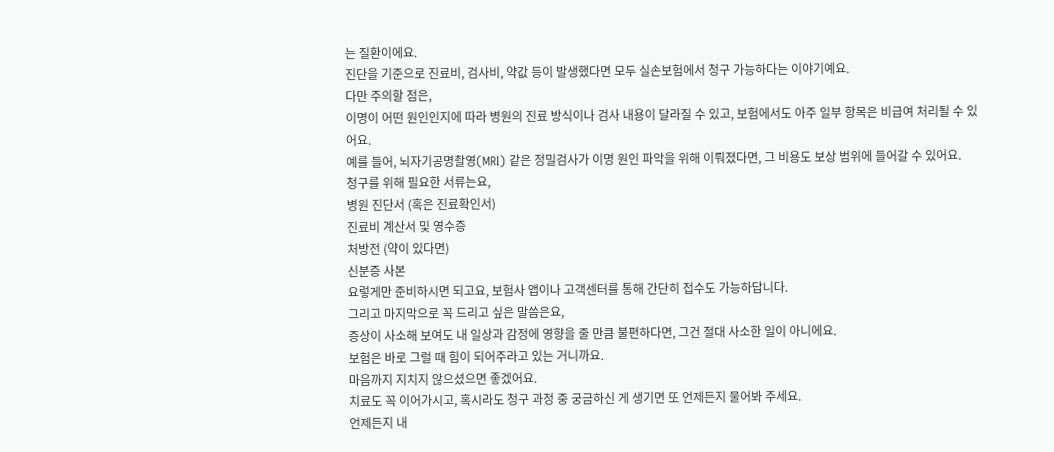는 질환이에요.
진단을 기준으로 진료비, 검사비, 약값 등이 발생했다면 모두 실손보험에서 청구 가능하다는 이야기예요.
다만 주의할 점은,
이명이 어떤 원인인지에 따라 병원의 진료 방식이나 검사 내용이 달라질 수 있고, 보험에서도 아주 일부 항목은 비급여 처리될 수 있어요.
예를 들어, 뇌자기공명촬영(MRI) 같은 정밀검사가 이명 원인 파악을 위해 이뤄졌다면, 그 비용도 보상 범위에 들어갈 수 있어요.
청구를 위해 필요한 서류는요,
병원 진단서 (혹은 진료확인서)
진료비 계산서 및 영수증
처방전 (약이 있다면)
신분증 사본
요렇게만 준비하시면 되고요, 보험사 앱이나 고객센터를 통해 간단히 접수도 가능하답니다.
그리고 마지막으로 꼭 드리고 싶은 말씀은요,
증상이 사소해 보여도 내 일상과 감정에 영향을 줄 만큼 불편하다면, 그건 절대 사소한 일이 아니에요.
보험은 바로 그럴 때 힘이 되어주라고 있는 거니까요.
마음까지 지치지 않으셨으면 좋겠어요.
치료도 꼭 이어가시고, 혹시라도 청구 과정 중 궁금하신 게 생기면 또 언제든지 물어봐 주세요.
언제든지 내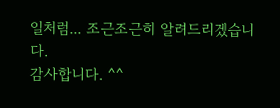일처럼... 조근조근히 알려드리겠습니다.
감사합니다. ^^